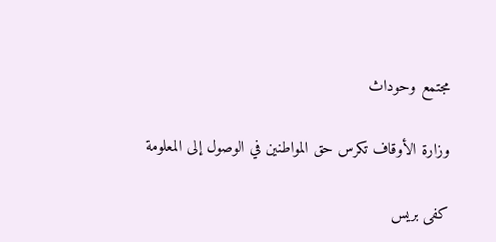مجتمع وحوداث

وزارة الأوقاف تكرس حق المواطنين في الوصول إلى المعلومة

كفى بريس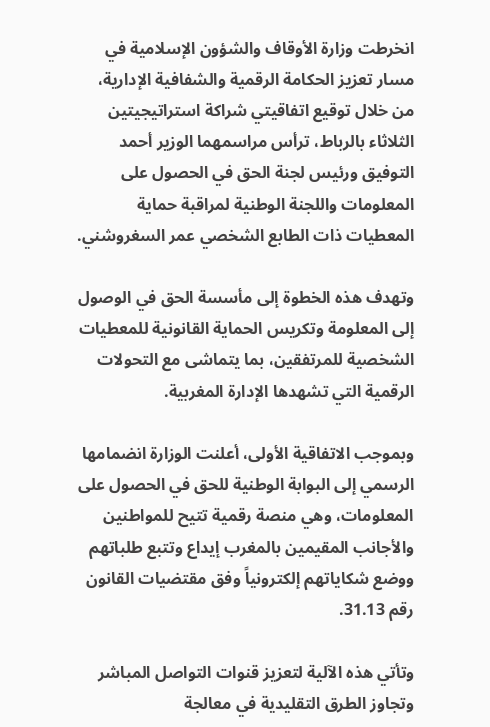انخرطت وزارة الأوقاف والشؤون الإسلامية في مسار تعزيز الحكامة الرقمية والشفافية الإدارية، من خلال توقيع اتفاقيتي شراكة استراتيجيتين الثلاثاء بالرباط، ترأس مراسمهما الوزير أحمد التوفيق ورئيس لجنة الحق في الحصول على المعلومات واللجنة الوطنية لمراقبة حماية المعطيات ذات الطابع الشخصي عمر السغروشني.

وتهدف هذه الخطوة إلى مأسسة الحق في الوصول إلى المعلومة وتكريس الحماية القانونية للمعطيات الشخصية للمرتفقين، بما يتماشى مع التحولات الرقمية التي تشهدها الإدارة المغربية.

وبموجب الاتفاقية الأولى، أعلنت الوزارة انضمامها الرسمي إلى البوابة الوطنية للحق في الحصول على المعلومات، وهي منصة رقمية تتيح للمواطنين والأجانب المقيمين بالمغرب إيداع وتتبع طلباتهم ووضع شكاياتهم إلكترونياً وفق مقتضيات القانون رقم 31.13.

وتأتي هذه الآلية لتعزيز قنوات التواصل المباشر وتجاوز الطرق التقليدية في معالجة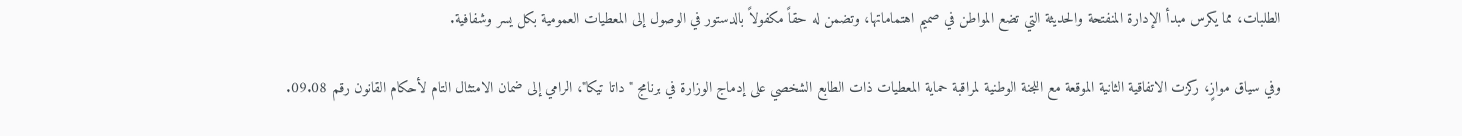الطلبات، مما يكرس مبدأ الإدارة المنفتحة والحديثة التي تضع المواطن في صميم اهتماماتها، وتضمن له حقاً مكفولاً بالدستور في الوصول إلى المعطيات العمومية بكل يسر وشفافية.

وفي سياق موازٍ، ركزت الاتفاقية الثانية الموقعة مع اللجنة الوطنية لمراقبة حماية المعطيات ذات الطابع الشخصي على إدماج الوزارة في برنامج "داتا تيكا"، الرامي إلى ضمان الامتثال التام لأحكام القانون رقم 09.08.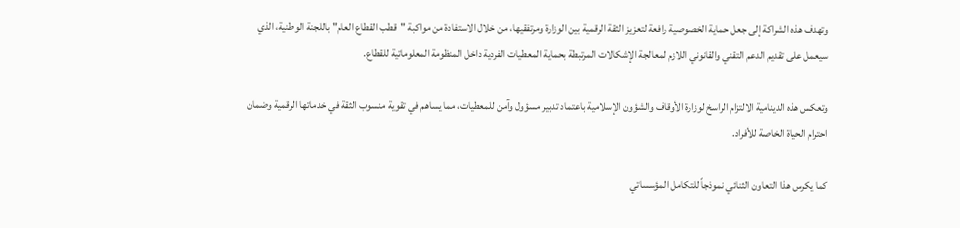وتهدف هذه الشراكة إلى جعل حماية الخصوصية رافعة لتعزيز الثقة الرقمية بين الوزارة ومرتفقيها، من خلال الاستفادة من مواكبة "قطب القطاع العام" باللجنة الوطنية، الذي سيعمل على تقديم الدعم التقني والقانوني اللازم لمعالجة الإشكالات المرتبطة بحماية المعطيات الفردية داخل المنظومة المعلوماتية للقطاع.

وتعكس هذه الدينامية الالتزام الراسخ لوزارة الأوقاف والشؤون الإسلامية باعتماد تدبير مسؤول وآمن للمعطيات، مما يساهم في تقوية منسوب الثقة في خدماتها الرقمية وضمان احترام الحياة الخاصة للأفراد.

كما يكرس هذا التعاون الثنائي نموذجاً للتكامل المؤسساتي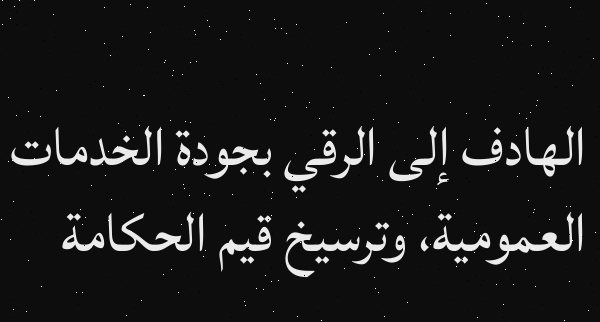الهادف إلى الرقي بجودة الخدمات العمومية، وترسيخ قيم الحكامة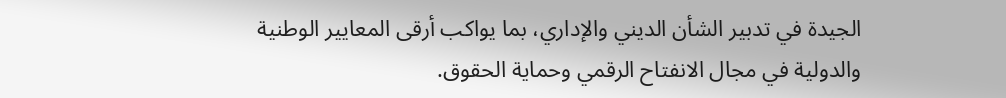الجيدة في تدبير الشأن الديني والإداري، بما يواكب أرقى المعايير الوطنية والدولية في مجال الانفتاح الرقمي وحماية الحقوق.